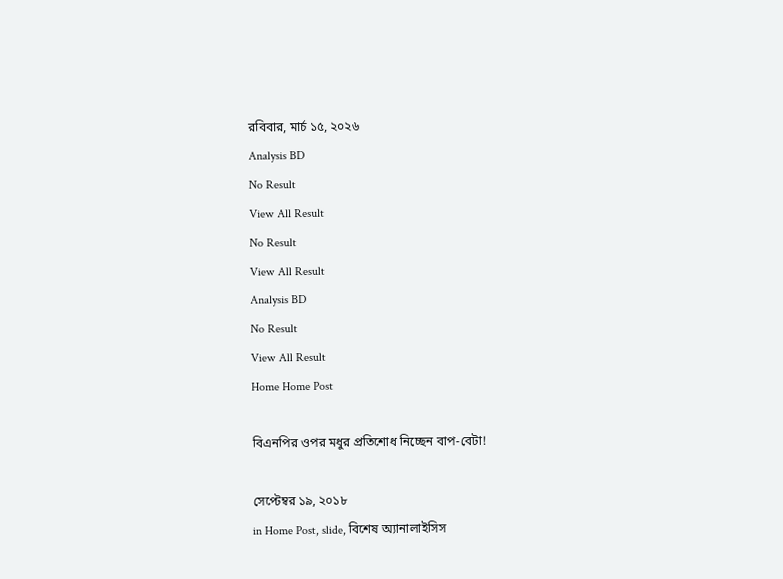রবিবার, মার্চ ১৫, ২০২৬
Analysis BD
No Result
View All Result
No Result
View All Result
Analysis BD
No Result
View All Result
Home Home Post

বিএনপির ওপর মধুর প্রতিশোধ নিচ্ছেন বাপ-বেটা!

সেপ্টেম্বর ১৯, ২০১৮
in Home Post, slide, বিশেষ অ্যানালাইসিস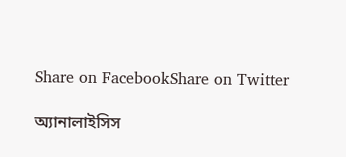Share on FacebookShare on Twitter

অ্যানালাইসিস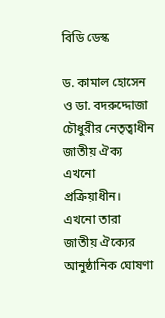বিডি ডেস্ক

ড. কামাল হোসেন ও ডা. বদরুদ্দোজা চৌধুরীর নেতৃত্বাধীন জাতীয় ঐক্য এখনো প্রক্রিয়াধীন। এখনো তারা জাতীয় ঐক্যের আনুষ্ঠানিক ঘোষণা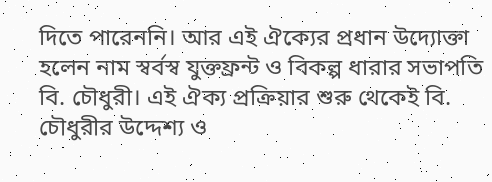দিতে পারেননি। আর এই ঐক্যের প্রধান উদ্যোক্তা হলেন নাম স্বর্বস্ব যুক্তফ্রন্ট ও বিকল্প ধারার সভাপতি বি. চৌধুরী। এই ঐক্য প্রক্রিয়ার শুরু থেকেই বি. চৌধুরীর উদ্দেশ্য ও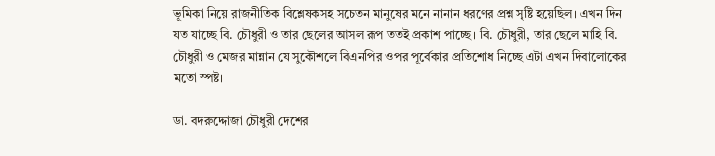ভূমিকা নিয়ে রাজনীতিক বিশ্লেষকসহ সচেতন মানুষের মনে নানান ধরণের প্রশ্ন সৃষ্টি হয়েছিল। এখন দিন যত যাচ্ছে বি. চৌধুরী ও তার ছেলের আসল রূপ ততই প্রকাশ পাচ্ছে। বি. চৌধুরী, তার ছেলে মাহি বি. চৌধুরী ও মেজর মান্নান যে সুকৌশলে বিএনপির ওপর পূর্বেকার প্রতিশোধ নিচ্ছে এটা এখন দিবালোকের মতো স্পষ্ট।

ডা. বদরুদ্দোজা চৌধুরী দেশের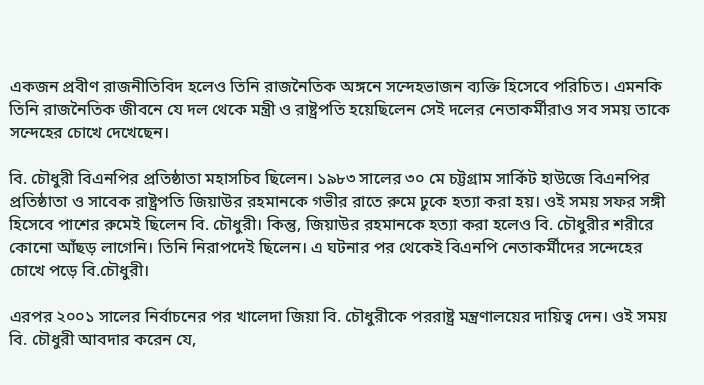একজন প্রবীণ রাজনীতিবিদ হলেও তিনি রাজনৈতিক অঙ্গনে সন্দেহভাজন ব্যক্তি হিসেবে পরিচিত। এমনকি তিনি রাজনৈতিক জীবনে যে দল থেকে মন্ত্রী ও রাষ্ট্রপতি হয়েছিলেন সেই দলের নেতাকর্মীরাও সব সময় তাকে সন্দেহের চোখে দেখেছেন।

বি. চৌধুরী বিএনপির প্রতিষ্ঠাতা মহাসচিব ছিলেন। ১৯৮৩ সালের ৩০ মে চট্টগ্রাম সার্কিট হাউজে বিএনপির প্রতিষ্ঠাতা ও সাবেক রাষ্ট্রপতি জিয়াউর রহমানকে গভীর রাতে রুমে ঢুকে হত্যা করা হয়। ওই সময় সফর সঙ্গী হিসেবে পাশের রুমেই ছিলেন বি. চৌধুরী। কিন্তু, জিয়াউর রহমানকে হত্যা করা হলেও বি. চৌধুরীর শরীরে কোনো আঁছড় লাগেনি। তিনি নিরাপদেই ছিলেন। এ ঘটনার পর থেকেই বিএনপি নেতাকর্মীদের সন্দেহের চোখে পড়ে বি.চৌধুরী।

এরপর ২০০১ সালের নির্বাচনের পর খালেদা জিয়া বি. চৌধুরীকে পররাষ্ট্র মন্ত্রণালয়ের দায়িত্ব দেন। ওই সময় বি. চৌধুরী আবদার করেন যে,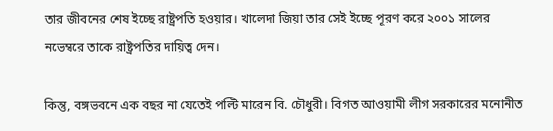তার জীবনের শেষ ইচ্ছে রাষ্ট্রপতি হওয়ার। খালেদা জিয়া তার সেই ইচ্ছে পূরণ করে ২০০১ সালের নভেম্বরে তাকে রাষ্ট্রপতির দায়িত্ব দেন।

কিন্তু, বঙ্গভবনে এক বছর না যেতেই পল্টি মারেন বি. চৌধুরী। বিগত আওয়ামী লীগ সরকারের মনোনীত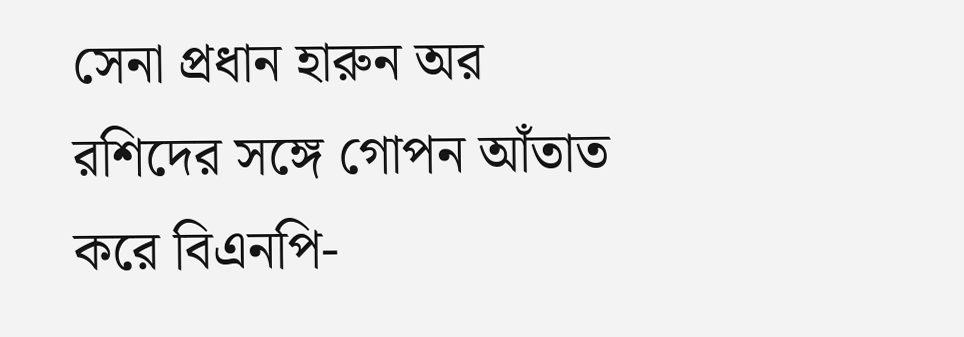সেনা প্রধান হারুন অর রশিদের সঙ্গে গোপন আঁতাত করে বিএনপি-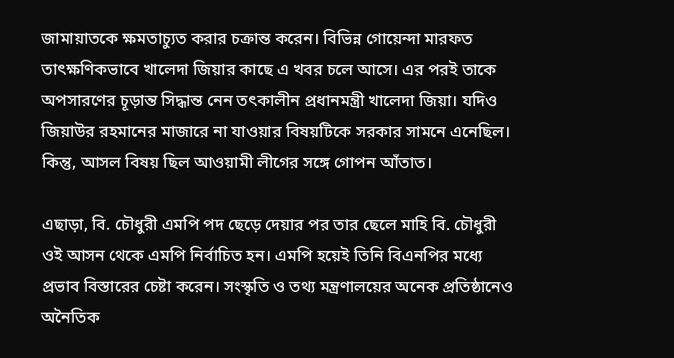জামায়াতকে ক্ষমতাচ্যুত করার চক্রান্ত করেন। বিভিন্ন গোয়েন্দা মারফত তাৎক্ষণিকভাবে খালেদা জিয়ার কাছে এ খবর চলে আসে। এর পরই তাকে অপসারণের চূড়ান্ত সিদ্ধান্ত নেন তৎকালীন প্রধানমন্ত্রী খালেদা জিয়া। যদিও জিয়াউর রহমানের মাজারে না যাওয়ার বিষয়টিকে সরকার সামনে এনেছিল। কিন্তু, আসল বিষয় ছিল আওয়ামী লীগের সঙ্গে গোপন আঁতাত।

এছাড়া, বি. চৌধুরী এমপি পদ ছেড়ে দেয়ার পর তার ছেলে মাহি বি. চৌধুরী ওই আসন থেকে এমপি নির্বাচিত হন। এমপি হয়েই তিনি বিএনপির মধ্যে প্রভাব বিস্তারের চেষ্টা করেন। সংস্কৃতি ও তথ্য মন্ত্রণালয়ের অনেক প্রতিষ্ঠানেও অনৈতিক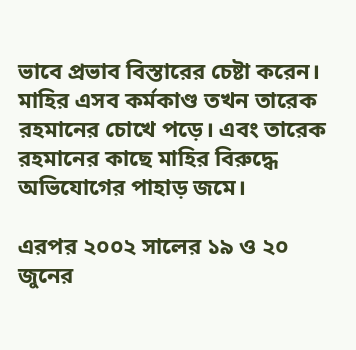ভাবে প্রভাব বিস্তারের চেষ্টা করেন। মাহির এসব কর্মকাণ্ড তখন তারেক রহমানের চোখে পড়ে। এবং তারেক রহমানের কাছে মাহির বিরুদ্ধে অভিযোগের পাহাড় জমে।

এরপর ২০০২ সালের ১৯ ও ২০ জুনের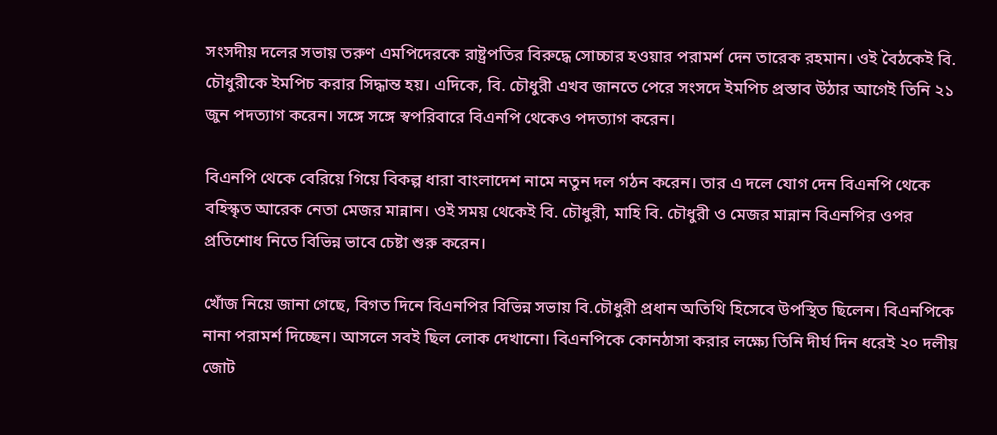সংসদীয় দলের সভায় তরুণ এমপিদেরকে রাষ্ট্রপতির বিরুদ্ধে সোচ্চার হওয়ার পরামর্শ দেন তারেক রহমান। ওই বৈঠকেই বি. চৌধুরীকে ইমপিচ করার সিদ্ধান্ত হয়। এদিকে, বি. চৌধুরী এখব জানতে পেরে সংসদে ইমপিচ প্রস্তাব উঠার আগেই তিনি ২১ জুন পদত্যাগ করেন। সঙ্গে সঙ্গে স্বপরিবারে বিএনপি থেকেও পদত্যাগ করেন।

বিএনপি থেকে বেরিয়ে গিয়ে বিকল্প ধারা বাংলাদেশ নামে নতুন দল গঠন করেন। তার এ দলে যোগ দেন বিএনপি থেকে বহিস্কৃত আরেক নেতা মেজর মান্নান। ওই সময় থেকেই বি. চৌধুরী, মাহি বি. চৌধুরী ও মেজর মান্নান বিএনপির ওপর প্রতিশোধ নিতে বিভিন্ন ভাবে চেষ্টা শুরু করেন।

খোঁজ নিয়ে জানা গেছে, বিগত দিনে বিএনপির বিভিন্ন সভায় বি.চৌধুরী প্রধান অতিথি হিসেবে উপস্থিত ছিলেন। বিএনপিকে নানা পরামর্শ দিচ্ছেন। আসলে সবই ছিল লোক দেখানো। বিএনপিকে কোনঠাসা করার লক্ষ্যে তিনি দীর্ঘ দিন ধরেই ২০ দলীয় জোট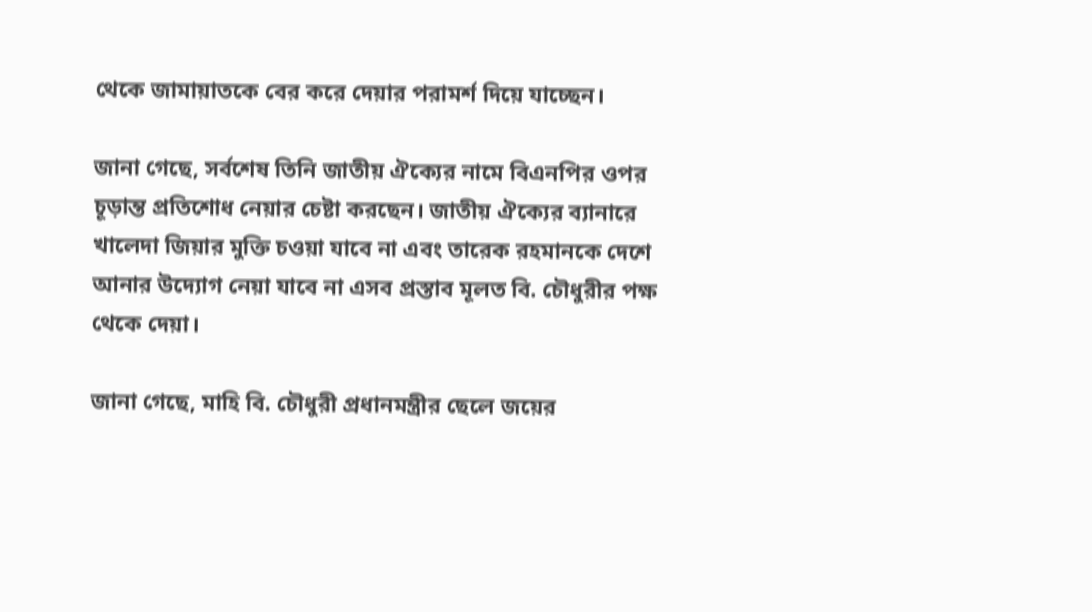থেকে জামায়াতকে বের করে দেয়ার পরামর্শ দিয়ে যাচ্ছেন।

জানা গেছে, সর্বশেষ তিনি জাতীয় ঐক্যের নামে বিএনপির ওপর চূড়ান্ত প্রতিশোধ নেয়ার চেষ্টা করছেন। জাতীয় ঐক্যের ব্যানারে খালেদা জিয়ার মুক্তি চওয়া যাবে না এবং তারেক রহমানকে দেশে আনার উদ্যোগ নেয়া যাবে না এসব প্রস্তাব মূলত বি. চৌধুরীর পক্ষ থেকে দেয়া।

জানা গেছে, মাহি বি. চৌধুরী প্রধানমন্ত্রীর ছেলে জয়ের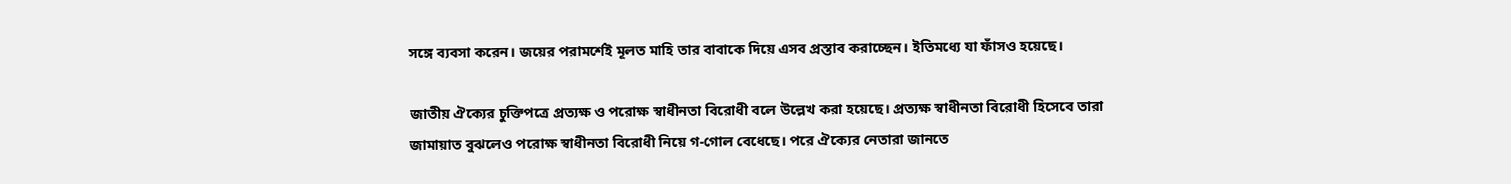সঙ্গে ব্যবসা করেন। জয়ের পরামর্শেই মূলত মাহি তার বাবাকে দিয়ে এসব প্রস্তাব করাচ্ছেন। ইতিমধ্যে যা ফাঁসও হয়েছে।

জাতীয় ঐক্যের চুক্তিপত্রে প্রত্যক্ষ ও পরোক্ষ স্বাধীনতা বিরোধী বলে উল্লেখ করা হয়েছে। প্রত্যক্ষ স্বাধীনতা বিরোধী হিসেবে তারা জামায়াত বুঝলেও পরোক্ষ স্বাধীনতা বিরোধী নিয়ে গ-গোল বেধেছে। পরে ঐক্যের নেতারা জানতে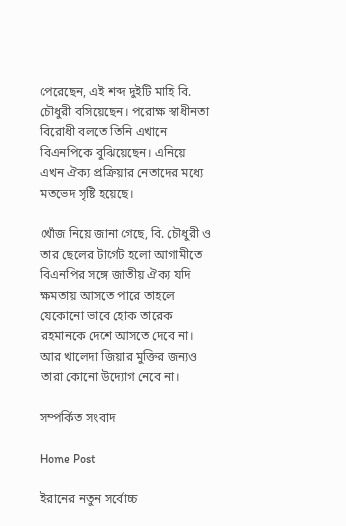পেরেছেন, এই শব্দ দুইটি মাহি বি. চৌধুরী বসিয়েছেন। পরোক্ষ স্বাধীনতা বিরোধী বলতে তিনি এখানে বিএনপিকে বুঝিয়েছেন। এনিয়ে এখন ঐক্য প্রক্রিয়ার নেতাদের মধ্যে মতভেদ সৃষ্টি হয়েছে।

খোঁজ নিয়ে জানা গেছে, বি. চৌধুরী ও তার ছেলের টার্গেট হলো আগামীতে বিএনপির সঙ্গে জাতীয় ঐক্য যদি ক্ষমতায় আসতে পারে তাহলে যেকোনো ভাবে হোক তারেক রহমানকে দেশে আসতে দেবে না। আর খালেদা জিয়ার মুক্তির জন্যও তারা কোনো উদ্যোগ নেবে না।

সম্পর্কিত সংবাদ

Home Post

ইরানের নতুন সর্বোচ্চ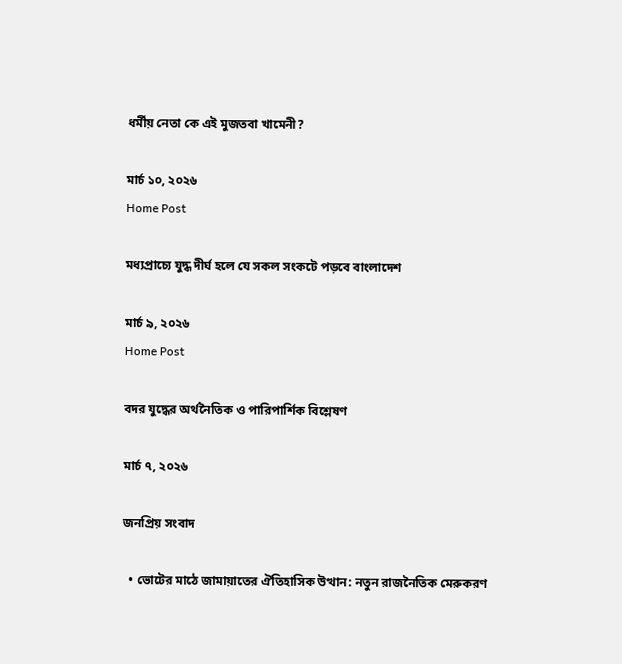ধর্মীয় নেতা কে এই মুজতবা খামেনী?

মার্চ ১০, ২০২৬
Home Post

মধ্যপ্রাচ্যে যুদ্ধ দীর্ঘ হলে যে সকল সংকটে পড়বে বাংলাদেশ

মার্চ ৯, ২০২৬
Home Post

বদর যুদ্ধের অর্থনৈতিক ও পারিপার্শিক বিশ্লেষণ

মার্চ ৭, ২০২৬

জনপ্রিয় সংবাদ

  • ভোটের মাঠে জামায়াতের ঐতিহাসিক উত্থান: নতুন রাজনৈতিক মেরুকরণ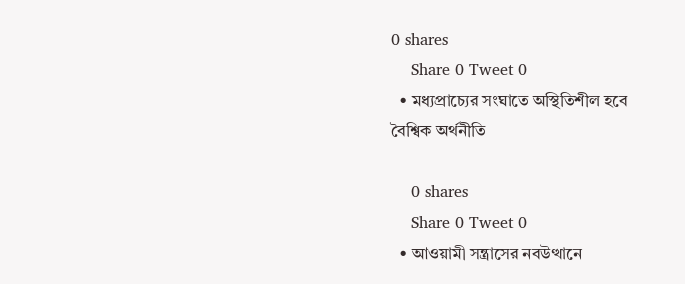0 shares
    Share 0 Tweet 0
  • মধ্যপ্রাচ্যের সংঘাতে অস্থিতিশীল হবে বৈশ্বিক অর্থনীতি

    0 shares
    Share 0 Tweet 0
  • আওয়ামী সন্ত্রাসের নবউত্থানে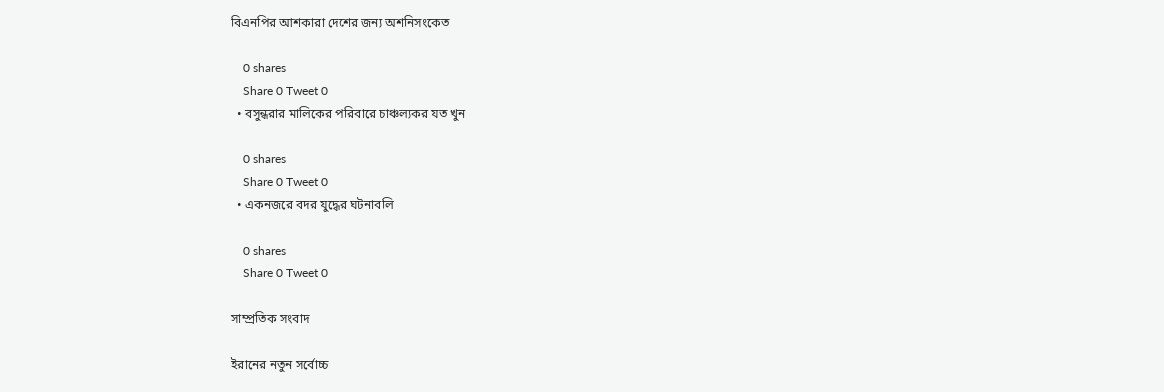বিএনপির আশকারা দেশের জন্য অশনিসংকেত

    0 shares
    Share 0 Tweet 0
  • বসুন্ধরার মালিকের পরিবারে চাঞ্চল্যকর যত খুন

    0 shares
    Share 0 Tweet 0
  • একনজরে বদর যুদ্ধের ঘটনাবলি

    0 shares
    Share 0 Tweet 0

সাম্প্রতিক সংবাদ

ইরানের নতুন সর্বোচ্চ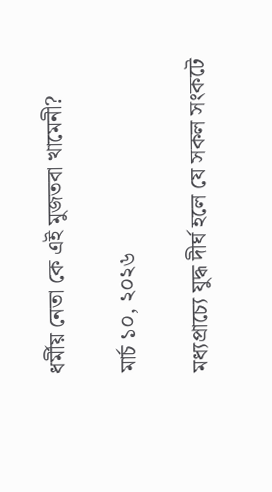ধর্মীয় নেতা কে এই মুজতবা খামেনী?

মার্চ ১০, ২০২৬

মধ্যপ্রাচ্যে যুদ্ধ দীর্ঘ হলে যে সকল সংকটে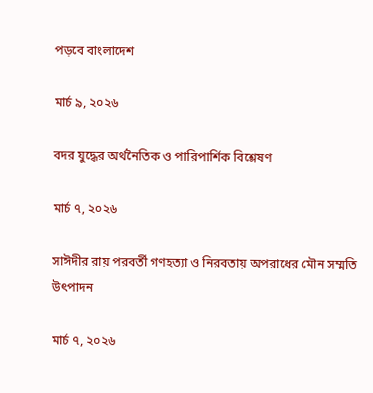পড়বে বাংলাদেশ

মার্চ ৯, ২০২৬

বদর যুদ্ধের অর্থনৈতিক ও পারিপার্শিক বিশ্লেষণ

মার্চ ৭, ২০২৬

সাঈদীর রায় পরবর্তী গণহত্যা ও নিরবতায় অপরাধের মৌন সম্মতি উৎপাদন

মার্চ ৭, ২০২৬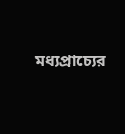মধ্যপ্রাচ্যের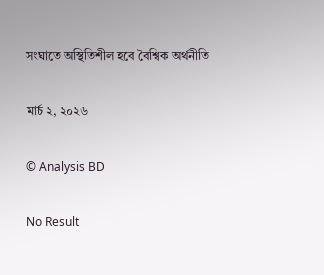সংঘাতে অস্থিতিশীল হবে বৈশ্বিক অর্থনীতি

মার্চ ২, ২০২৬

© Analysis BD

No Result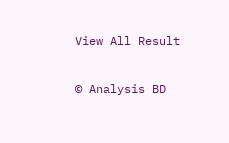View All Result

© Analysis BD